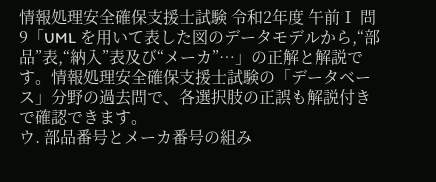情報処理安全確保支援士試験 令和2年度 午前Ⅰ 問9「UML を用いて表した図のデータモデルから,“部品”表,“納入”表及び“メーカ”…」の正解と解説です。情報処理安全確保支援士試験の「データベース」分野の過去問で、各選択肢の正誤も解説付きで確認できます。
ウ. 部品番号とメーカ番号の組み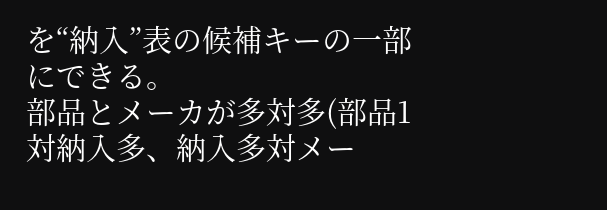を“納入”表の候補キーの一部にできる。
部品とメーカが多対多(部品1対納入多、納入多対メー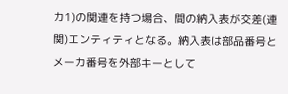カ1)の関連を持つ場合、間の納入表が交差(連関)エンティティとなる。納入表は部品番号とメーカ番号を外部キーとして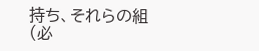持ち、それらの組(必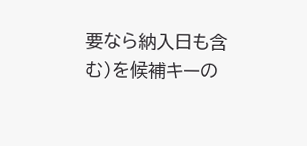要なら納入日も含む)を候補キーの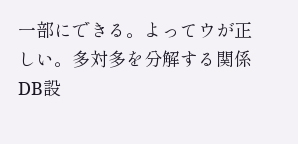一部にできる。よってウが正しい。多対多を分解する関係DB設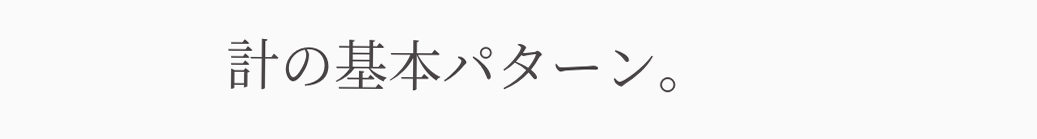計の基本パターン。